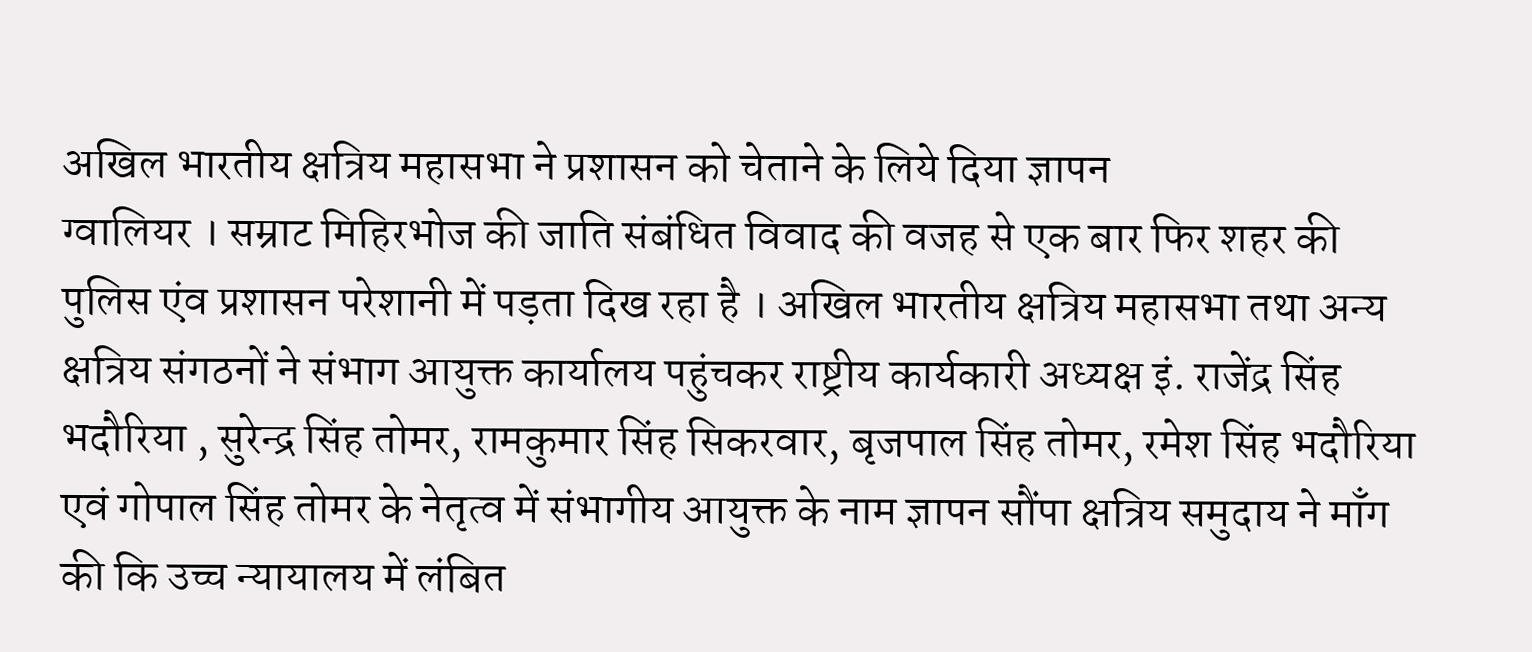अखिल भारतीय क्षत्रिय महासभा ने प्रशासन को चेताने के लिये दिया ज्ञापन
ग्वालियर । सम्राट मिहिरभोज की जाति संबंधित विवाद की वजह से एक बार फिर शहर की पुलिस एंव प्रशासन परेशानी में पड़ता दिख रहा है । अखिल भारतीय क्षत्रिय महासभा तथा अन्य क्षत्रिय संगठनों ने संभाग आयुक्त कार्यालय पहुंचकर राष्ट्रीय कार्यकारी अध्यक्ष इं. राजेंद्र सिंह भदौरिया , सुरेन्द्र सिंह तोमर, रामकुमार सिंह सिकरवार, बृजपाल सिंह तोमर, रमेश सिंह भदौरिया एवं गोपाल सिंह तोमर के नेतृत्व में संभागीय आयुक्त के नाम ज्ञापन सौंपा क्षत्रिय समुदाय ने माँग की कि उच्च न्यायालय में लंबित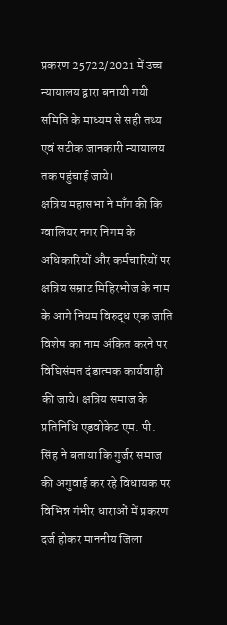प्रकरण 25722/2021 में उच्च न्यायालय द्वारा बनायी गयी समिति के माध्यम से सही तथ्य एवं सटीक जानकारी न्यायालय तक पहुंचाई जाये।
क्षत्रिय महासभा ने माँग की कि ग्वालियर नगर निगम के अधिकारियों और कर्मचारियों पर क्षत्रिय सम्राट मिहिरभोज के नाम के आगे नियम विरुद्ध एक जाति विशेष का नाम अंकित करने पर विघिसंमत दंडात्मक कार्यवाही की जाये। क्षत्रिय समाज के प्रतिनिधि एडवोकेट एम. पी. सिंह ने बताया कि गुर्जर समाज की अगुवाई कर रहे विधायक पर विभिन्न गंभीर धाराओं में प्रकरण दर्ज होकर माननीय जिला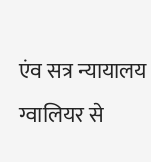एंव सत्र न्यायालय ग्वालियर से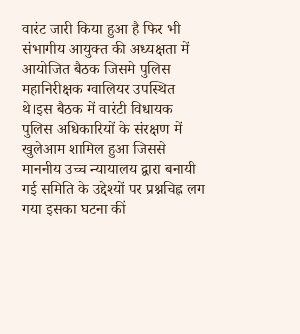वारंट जारी किया हुआ है फिर भी संभागीय आयुक्त की अध्यक्षता में आयोजित बैठक जिसमे पुलिस महानिरीक्षक ग्वालियर उपस्थित थे।इस बैठक में वारंटी विधायक पुलिस अधिकारियों के संरक्षण में खुलेआम शामिल हुआ जिससे माननीय उच्च न्यायालय द्वारा बनायी गई समिति के उद्देश्यों पर प्रश्नचिह्न लग गया इसका घटना कीं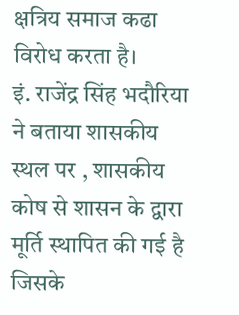क्षत्रिय समाज कढा विरोध करता है।
इं. राजेंद्र सिंह भदौरिया ने बताया शासकीय स्थल पर , शासकीय कोष से शासन के द्वारा मूर्ति स्थापित की गई है जिसके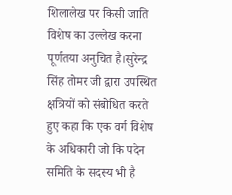शिलालेख पर किसी जाति विशेष का उल्लेख करना पूर्णतया अनुचित है।सुरेन्द्र सिंह तोमर जी द्वारा उपस्थित क्षत्रियों को संबोधित करते हुए कहा कि एक वर्ग विशेष के अधिकारी जो कि पदेन समिति के सदस्य भी है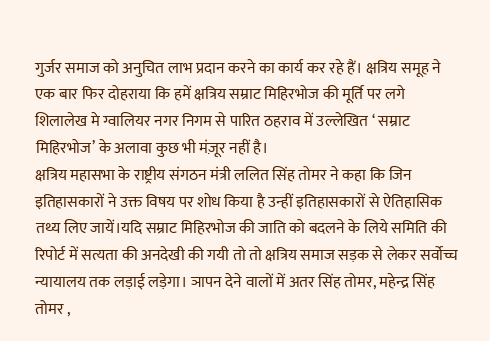गुर्जर समाज को अनुचित लाभ प्रदान करने का कार्य कर रहे हैं। क्षत्रिय समूह ने एक बार फिर दोहराया कि हमें क्षत्रिय सम्राट मिहिरभोज की मूर्ति पर लगे शिलालेख मे ग्वालियर नगर निगम से पारित ठहराव में उल्लेखित ‘ सम्राट मिहिरभोज’ के अलावा कुछ भी मंज़ूर नहीं है।
क्षत्रिय महासभा के राष्ट्रीय संगठन मंत्री ललित सिंह तोमर ने कहा कि जिन इतिहासकारों ने उक्त विषय पर शोध किया है उन्हीं इतिहासकारों से ऐतिहासिक तथ्य लिए जायें।यदि सम्राट मिहिरभोज की जाति को बदलने के लिये समिति की रिपोर्ट में सत्यता की अनदेखी की गयी तो तो क्षत्रिय समाज सड़क से लेकर सर्वोच्च न्यायालय तक लड़ाई लड़ेगा। ञापन देने वालों में अतर सिंह तोमर, महेन्द्र सिंह तोमर ,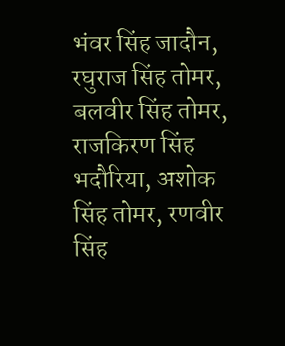भंवर सिंह जादौन, रघुराज सिंह तोमर, बलवीर सिंह तोमर, राजकिरण सिंह भदौरिया, अशोक सिंह तोमर, रणवीर सिंह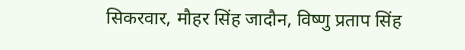सिकरवार, मौहर सिंह जादौन, विष्णु प्रताप सिंह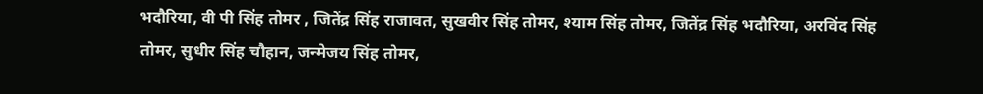भदौरिया, वी पी सिंह तोमर , जितेंद्र सिंह राजावत, सुखवीर सिंह तोमर, श्याम सिंह तोमर, जितेंद्र सिंह भदौरिया, अरविंद सिंह तोमर, सुधीर सिंह चौहान, जन्मेजय सिंह तोमर,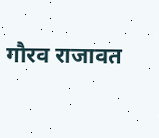गौरव राजावत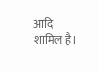आदि शामिल है।